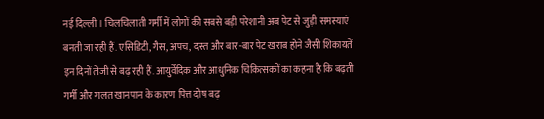नई दिल्ली। चिलचिलाती गर्मी में लोगों की सबसे बड़ी परेशानी अब पेट से जुड़ी समस्याएं बनती जा रही हैं. एसिडिटी, गैस, अपच, दस्त और बार-बार पेट खराब होने जैसी शिकायतें इन दिनों तेजी से बढ़ रही हैं. आयुर्वेदिक और आधुनिक चिकित्सकों का कहना है कि बढ़ती गर्मी और गलत खानपान के कारण पित्त दोष बढ़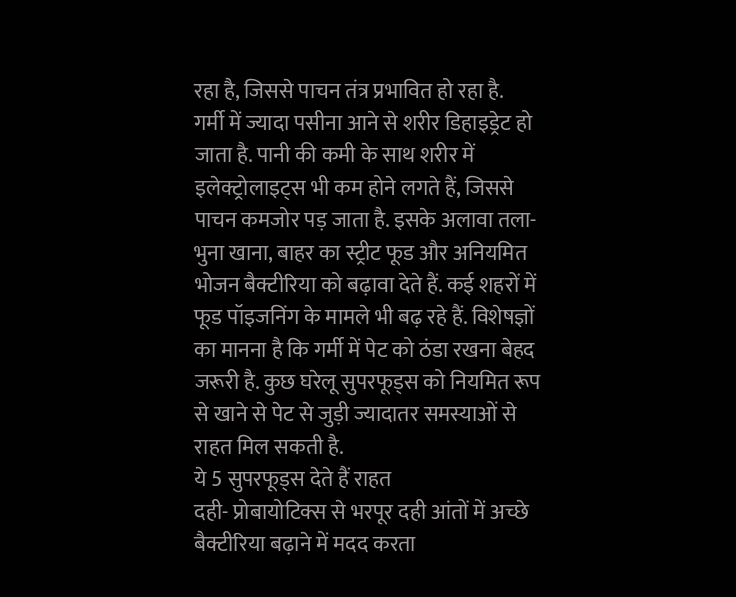रहा है, जिससे पाचन तंत्र प्रभावित हो रहा है.
गर्मी में ज्यादा पसीना आने से शरीर डिहाइड्रेट हो जाता है. पानी की कमी के साथ शरीर में इलेक्ट्रोलाइट्स भी कम होने लगते हैं, जिससे पाचन कमजोर पड़ जाता है. इसके अलावा तला-भुना खाना, बाहर का स्ट्रीट फूड और अनियमित भोजन बैक्टीरिया को बढ़ावा देते हैं. कई शहरों में फूड पॉइजनिंग के मामले भी बढ़ रहे हैं. विशेषज्ञों का मानना है कि गर्मी में पेट को ठंडा रखना बेहद जरूरी है. कुछ घरेलू सुपरफूड्स को नियमित रूप से खाने से पेट से जुड़ी ज्यादातर समस्याओं से राहत मिल सकती है.
ये 5 सुपरफूड्स देते हैं राहत
दही- प्रोबायोटिक्स से भरपूर दही आंतों में अच्छे बैक्टीरिया बढ़ाने में मदद करता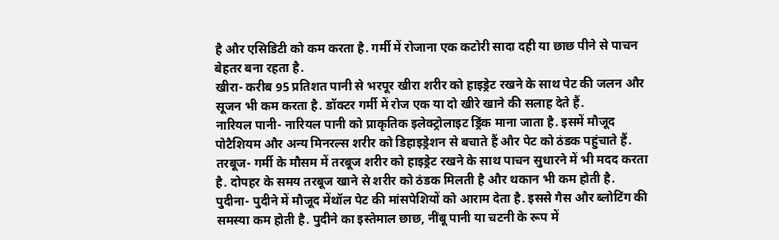है और एसिडिटी को कम करता है. गर्मी में रोजाना एक कटोरी सादा दही या छाछ पीने से पाचन बेहतर बना रहता है.
खीरा- करीब 95 प्रतिशत पानी से भरपूर खीरा शरीर को हाइड्रेट रखने के साथ पेट की जलन और सूजन भी कम करता है. डॉक्टर गर्मी में रोज एक या दो खीरे खाने की सलाह देते हैं.
नारियल पानी- नारियल पानी को प्राकृतिक इलेक्ट्रोलाइट ड्रिंक माना जाता है. इसमें मौजूद पोटैशियम और अन्य मिनरल्स शरीर को डिहाइड्रेशन से बचाते हैं और पेट को ठंडक पहुंचाते हैं.
तरबूज- गर्मी के मौसम में तरबूज शरीर को हाइड्रेट रखने के साथ पाचन सुधारने में भी मदद करता है. दोपहर के समय तरबूज खाने से शरीर को ठंडक मिलती है और थकान भी कम होती है.
पुदीना- पुदीने में मौजूद मेंथॉल पेट की मांसपेशियों को आराम देता है. इससे गैस और ब्लोटिंग की समस्या कम होती है. पुदीने का इस्तेमाल छाछ, नींबू पानी या चटनी के रूप में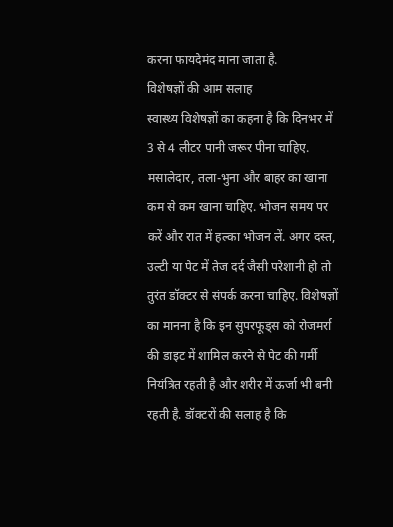करना फायदेमंद माना जाता है.
विशेषज्ञों की आम सलाह
स्वास्थ्य विशेषज्ञों का कहना है कि दिनभर में 3 से 4 लीटर पानी जरूर पीना चाहिए. मसालेदार, तला-भुना और बाहर का खाना कम से कम खाना चाहिए. भोजन समय पर करें और रात में हल्का भोजन लें. अगर दस्त, उल्टी या पेट में तेज दर्द जैसी परेशानी हो तो तुरंत डॉक्टर से संपर्क करना चाहिए. विशेषज्ञों का मानना है कि इन सुपरफूड्स को रोजमर्रा की डाइट में शामिल करने से पेट की गर्मी नियंत्रित रहती है और शरीर में ऊर्जा भी बनी रहती है. डॉक्टरों की सलाह है कि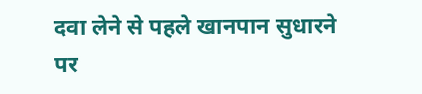दवा लेने से पहले खानपान सुधारने पर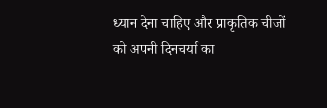ध्यान देना चाहिए और प्राकृतिक चीजों को अपनी दिनचर्या का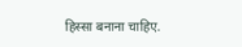हिस्सा बनाना चाहिए.